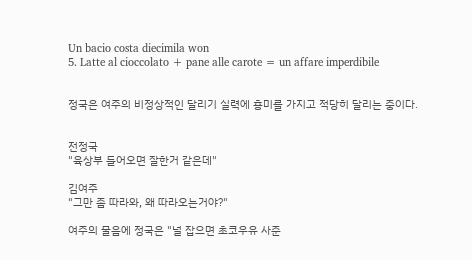Un bacio costa diecimila won
5. Latte al cioccolato + pane alle carote = un affare imperdibile


정국은 여주의 비정상적인 달리기 실력에 흥미를 가지고 적당히 달리는 중이다.


전정국
"육상부 들어오면 잘한거 같은데"

김여주
"그만 좀 따라와, 왜 따라오는거야?"

여주의 물음에 정국은 "널 잡으면 초코우유 사준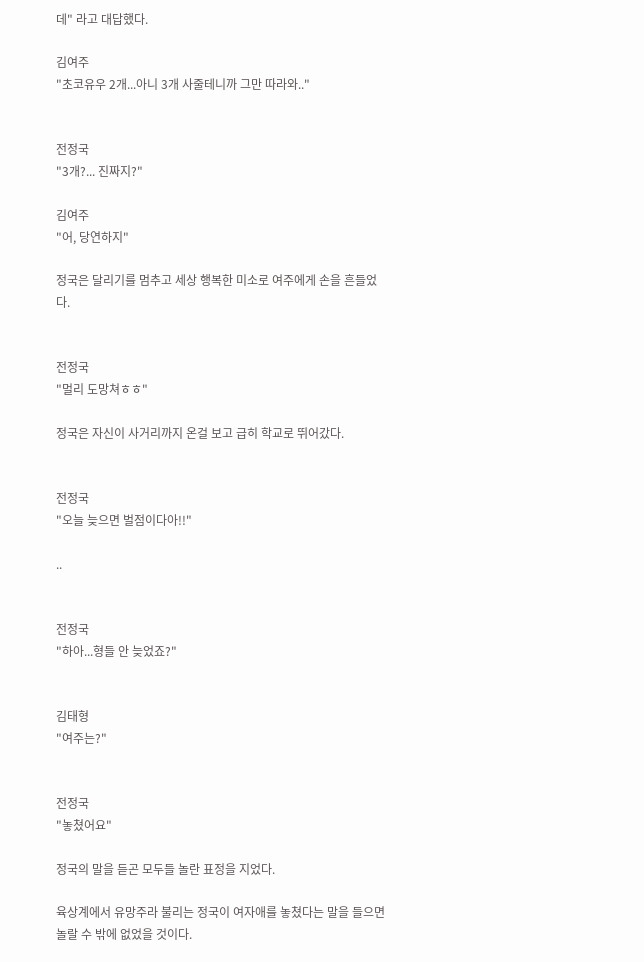데" 라고 대답했다.

김여주
"초코유우 2개...아니 3개 사줄테니까 그만 따라와.."


전정국
"3개?... 진짜지?"

김여주
"어, 당연하지"

정국은 달리기를 멈추고 세상 행복한 미소로 여주에게 손을 흔들었다.


전정국
"멀리 도망쳐ㅎㅎ"

정국은 자신이 사거리까지 온걸 보고 급히 학교로 뛰어갔다.


전정국
"오늘 늦으면 벌점이다아!!"

..


전정국
"하아...형들 안 늦었죠?"


김태형
"여주는?"


전정국
"놓쳤어요"

정국의 말을 듣곤 모두들 놀란 표정을 지었다.

육상계에서 유망주라 불리는 정국이 여자애를 놓쳤다는 말을 들으면 놀랄 수 밖에 없었을 것이다.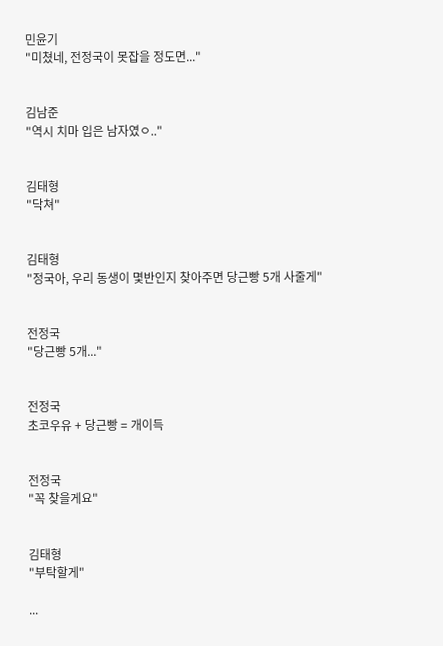민윤기
"미쳤네, 전정국이 못잡을 정도면..."


김남준
"역시 치마 입은 남자였ㅇ.."


김태형
"닥쳐"


김태형
"정국아, 우리 동생이 몇반인지 찾아주면 당근빵 5개 사줄게"


전정국
"당근빵 5개..."


전정국
초코우유 + 당근빵 = 개이득


전정국
"꼭 찾을게요"


김태형
"부탁할게"

...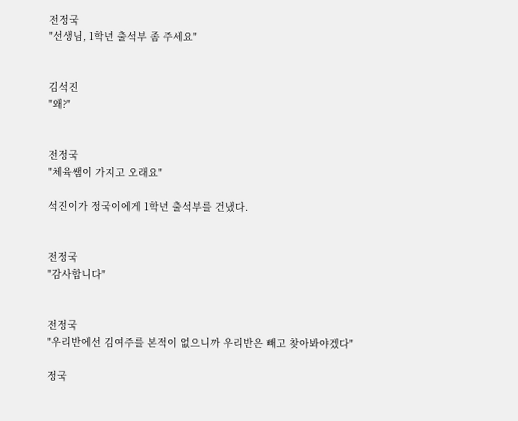전정국
"선생님, 1학년 출석부 좀 주세요"


김석진
"왜?"


전정국
"체육쌤이 가지고 오래요"

석진이가 정국이에게 1학년 출석부를 건냈다.


전정국
"감사합니다"


전정국
"우리반에선 김여주를 본적이 없으니까 우리반은 빼고 찾아봐야겠다"

정국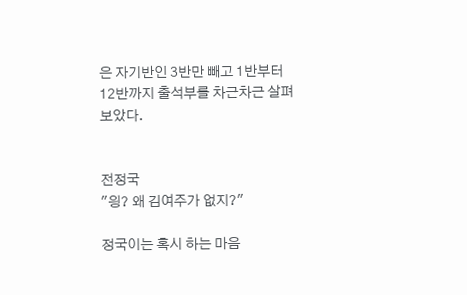은 자기반인 3반만 빼고 1반부터 12반까지 출석부를 차근차근 살펴보았다.


전정국
"읭? 왜 김여주가 없지?"

정국이는 혹시 하는 마음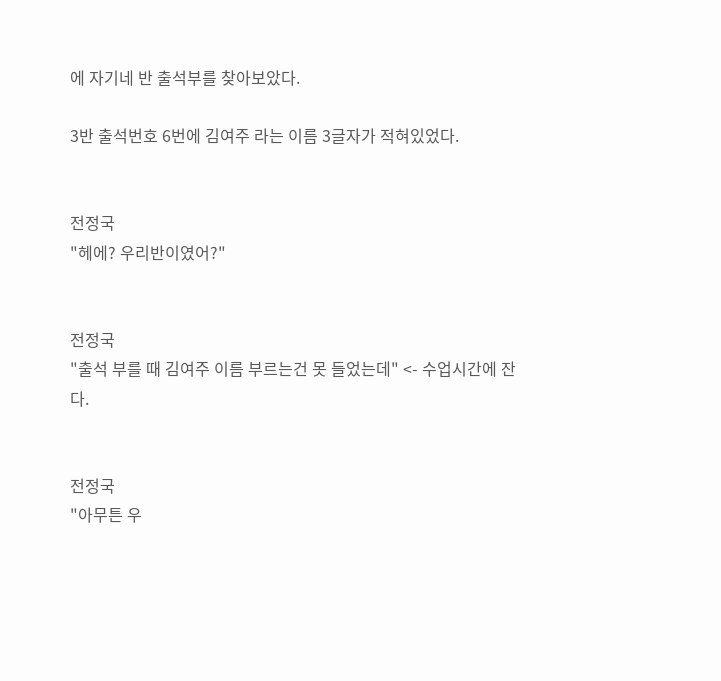에 자기네 반 출석부를 찾아보았다.

3반 출석번호 6번에 김여주 라는 이름 3글자가 적혀있었다.


전정국
"헤에? 우리반이였어?"


전정국
"출석 부를 때 김여주 이름 부르는건 못 들었는데" <- 수업시간에 잔다.


전정국
"아무튼 우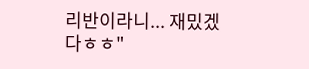리반이라니... 재밌겠다ㅎㅎ"